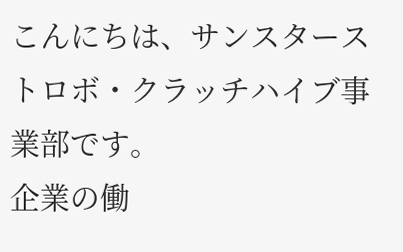こんにちは、サンスターストロボ・クラッチハイブ事業部です。
企業の働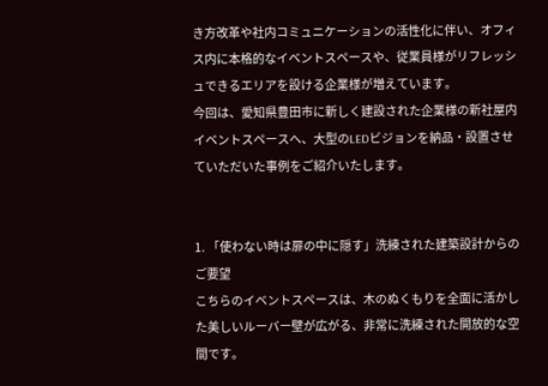き方改革や社内コミュニケーションの活性化に伴い、オフィス内に本格的なイベントスペースや、従業員様がリフレッシュできるエリアを設ける企業様が増えています。
今回は、愛知県豊田市に新しく建設された企業様の新社屋内イベントスペースへ、大型のLEDビジョンを納品・設置させていただいた事例をご紹介いたします。


1. 「使わない時は扉の中に隠す」洗練された建築設計からのご要望
こちらのイベントスペースは、木のぬくもりを全面に活かした美しいルーバー壁が広がる、非常に洗練された開放的な空間です。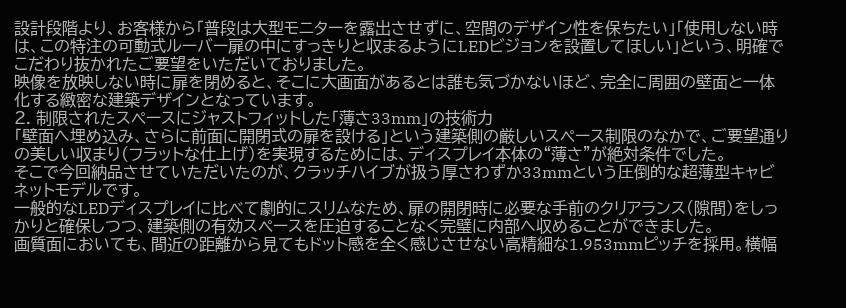設計段階より、お客様から「普段は大型モニターを露出させずに、空間のデザイン性を保ちたい」「使用しない時は、この特注の可動式ルーバー扉の中にすっきりと収まるようにLEDビジョンを設置してほしい」という、明確でこだわり抜かれたご要望をいただいておりました。
映像を放映しない時に扉を閉めると、そこに大画面があるとは誰も気づかないほど、完全に周囲の壁面と一体化する緻密な建築デザインとなっています。
2. 制限されたスペースにジャストフィットした「薄さ33mm」の技術力
「壁面へ埋め込み、さらに前面に開閉式の扉を設ける」という建築側の厳しいスペース制限のなかで、ご要望通りの美しい収まり(フラットな仕上げ)を実現するためには、ディスプレイ本体の“薄さ”が絶対条件でした。
そこで今回納品させていただいたのが、クラッチハイブが扱う厚さわずか33mmという圧倒的な超薄型キャビネットモデルです。
一般的なLEDディスプレイに比べて劇的にスリムなため、扉の開閉時に必要な手前のクリアランス(隙間)をしっかりと確保しつつ、建築側の有効スペースを圧迫することなく完璧に内部へ収めることができました。
画質面においても、間近の距離から見てもドット感を全く感じさせない高精細な1.953mmピッチを採用。横幅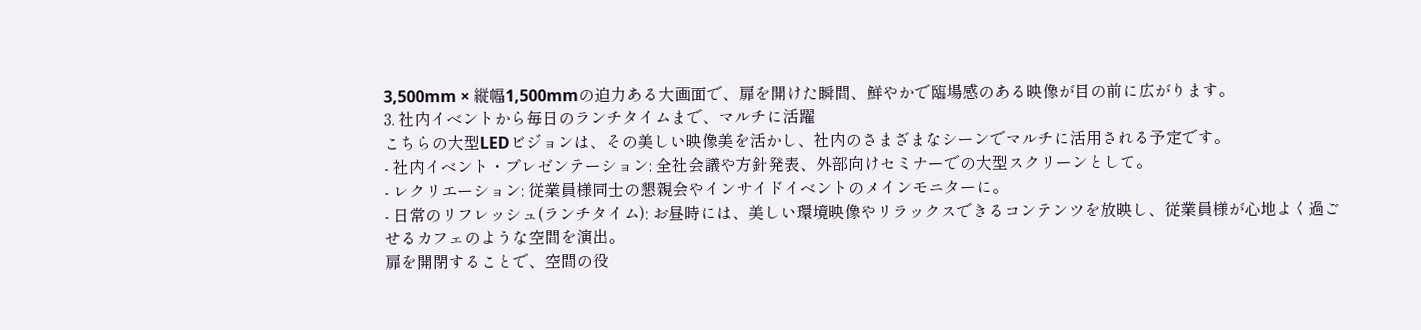3,500mm × 縦幅1,500mmの迫力ある大画面で、扉を開けた瞬間、鮮やかで臨場感のある映像が目の前に広がります。
3. 社内イベントから毎日のランチタイムまで、マルチに活躍
こちらの大型LEDビジョンは、その美しい映像美を活かし、社内のさまざまなシーンでマルチに活用される予定です。
- 社内イベント・プレゼンテーション: 全社会議や方針発表、外部向けセミナーでの大型スクリーンとして。
- レクリエーション: 従業員様同士の懇親会やインサイドイベントのメインモニターに。
- 日常のリフレッシュ(ランチタイム): お昼時には、美しい環境映像やリラックスできるコンテンツを放映し、従業員様が心地よく過ごせるカフェのような空間を演出。
扉を開閉することで、空間の役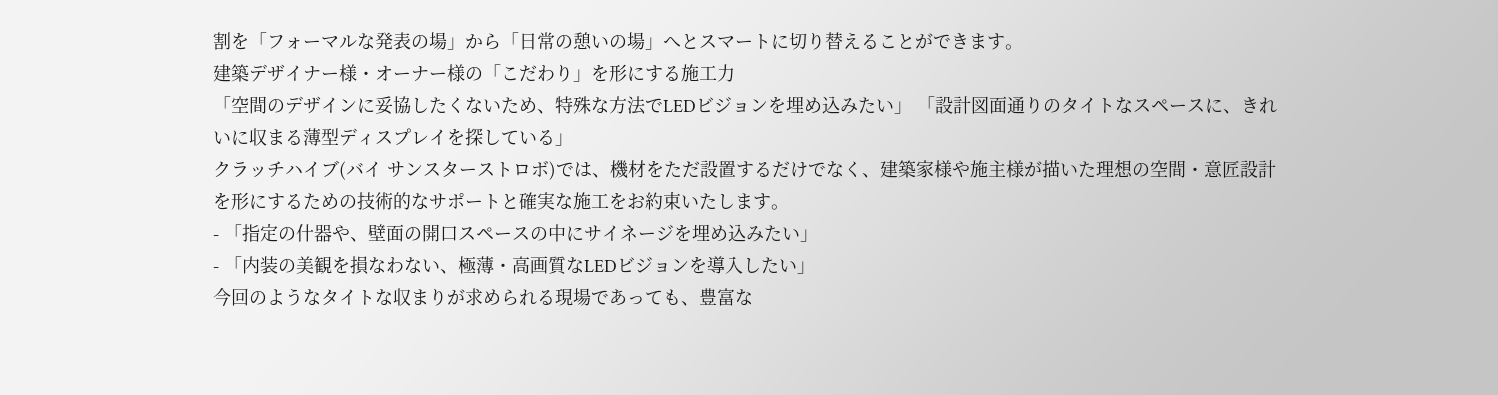割を「フォーマルな発表の場」から「日常の憩いの場」へとスマートに切り替えることができます。
建築デザイナー様・オーナー様の「こだわり」を形にする施工力
「空間のデザインに妥協したくないため、特殊な方法でLEDビジョンを埋め込みたい」 「設計図面通りのタイトなスペースに、きれいに収まる薄型ディスプレイを探している」
クラッチハイブ(バイ サンスターストロボ)では、機材をただ設置するだけでなく、建築家様や施主様が描いた理想の空間・意匠設計を形にするための技術的なサポートと確実な施工をお約束いたします。
- 「指定の什器や、壁面の開口スペースの中にサイネージを埋め込みたい」
- 「内装の美観を損なわない、極薄・高画質なLEDビジョンを導入したい」
今回のようなタイトな収まりが求められる現場であっても、豊富な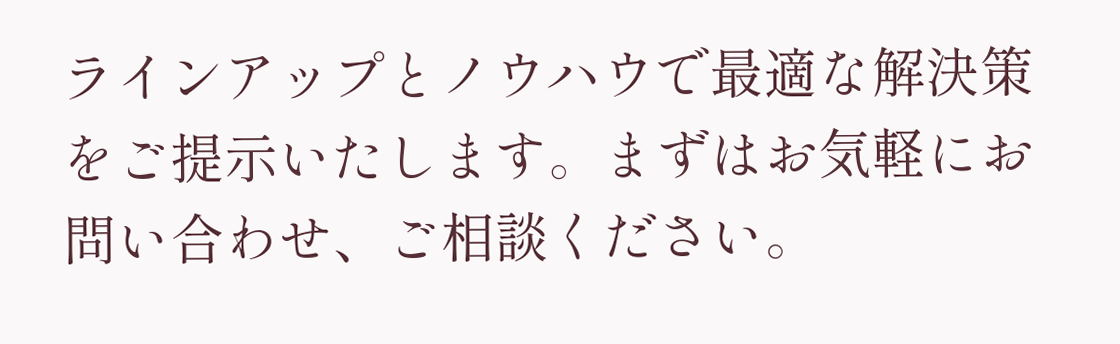ラインアップとノウハウで最適な解決策をご提示いたします。まずはお気軽にお問い合わせ、ご相談ください。